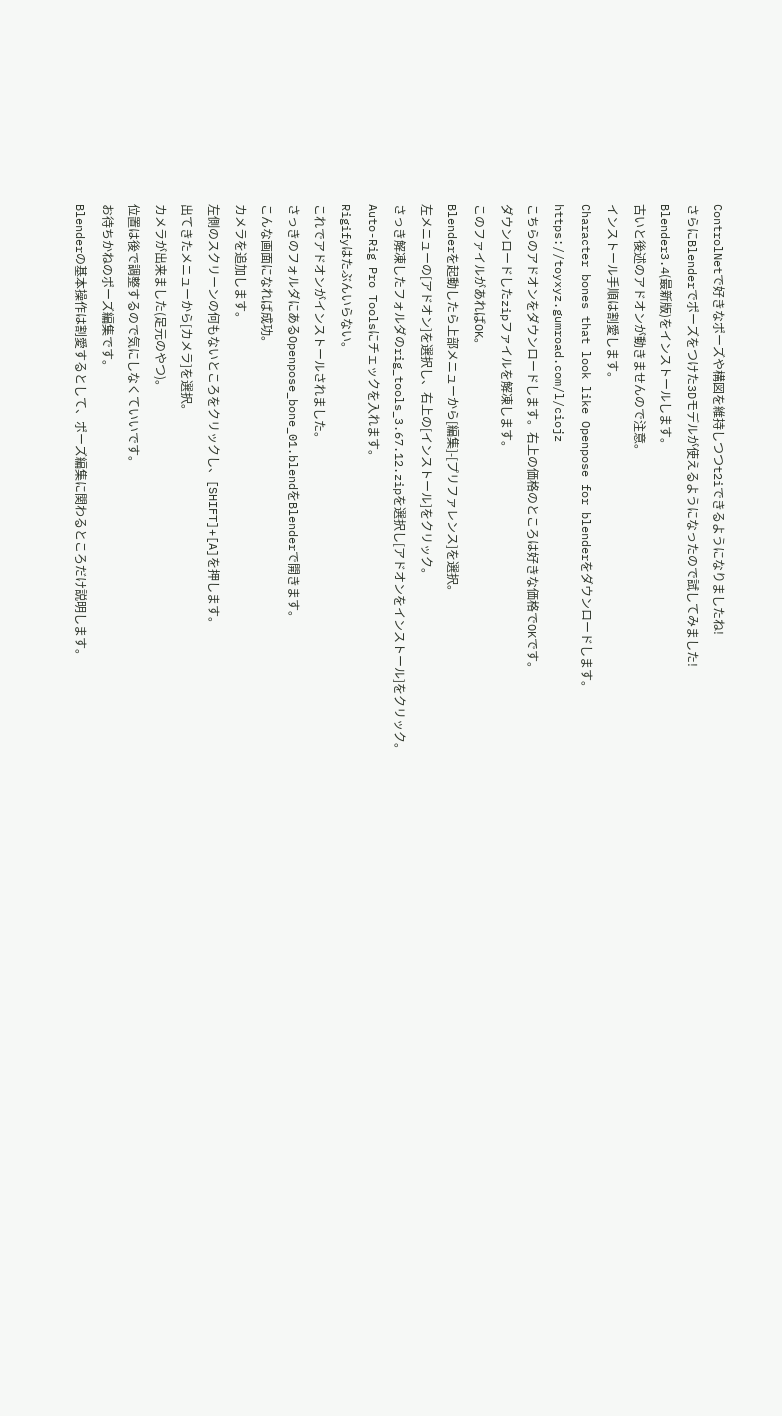ControlNetで好きなポーズや構図を維持しつつt2iできるようになりましたね!
さらにBlenderでポーズをつけた3Dモデルが使えるようになったので試してみました!
Blender3.4(最新版)をインストールします。
古いと後述のアドオンが動きませんので注意。
インストール手順は割愛します。
Character bones that look like Openpose for blenderをダウンロードします。
https://toyxyz.gumroad.com/l/ciojz
こちらのアドオンをダウンロードします。右上の価格のところは好きな価格でOKです。
ダウンロードしたzipファイルを解凍します。
このファイルがあればOK。
Blenderを起動したら上部メニューから[編集]-[プリファレンス]を選択。
左メニューの[アドオン]を選択し、右上の[インストール]をクリック。
さっき解凍したフォルダのrig_tools_3.67.12.zipを選択し[アドオンをインストール]をクリック。
Auto-Rig Pro Toolsにチェックを入れます。
Rigifyはたぶんいらない。
これでアドオンがインストールされました。
さっきのフォルダにあるOpenpose_bone_01.blendをBlenderで開きます。
こんな画面になれば成功。
カメラを追加します。
左側のスクリーンの何もないところをクリックし、[SHIFT]+[A]を押します。
出てきたメニューから[カメラ]を選択。
カメラが出来ました(足元のやつ)。
位置は後で調整するので気にしなくていいです。
お待ちかねのポーズ編集です。
Blenderの基本操作は割愛するとして、ポーズ編集に関わるところだけ説明します。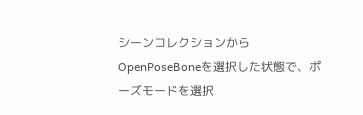シーンコレクションからOpenPoseBoneを選択した状態で、ポーズモードを選択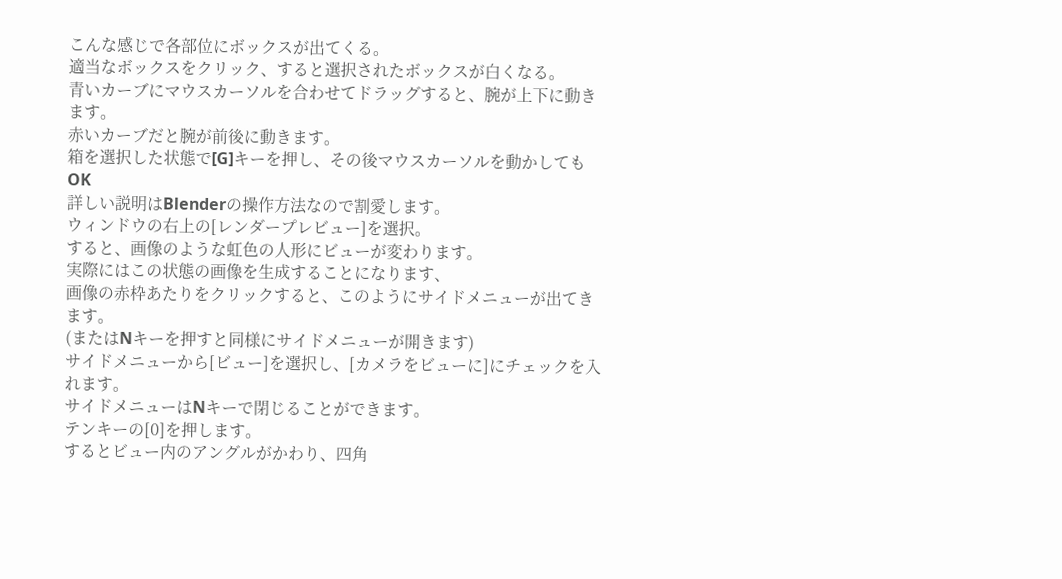こんな感じで各部位にボックスが出てくる。
適当なボックスをクリック、すると選択されたボックスが白くなる。
青いカーブにマウスカーソルを合わせてドラッグすると、腕が上下に動きます。
赤いカーブだと腕が前後に動きます。
箱を選択した状態で[G]キーを押し、その後マウスカーソルを動かしてもOK
詳しい説明はBlenderの操作方法なので割愛します。
ウィンドウの右上の[レンダープレビュー]を選択。
すると、画像のような虹色の人形にビューが変わります。
実際にはこの状態の画像を生成することになります、
画像の赤枠あたりをクリックすると、このようにサイドメニューが出てきます。
(またはNキーを押すと同様にサイドメニューが開きます)
サイドメニューから[ビュー]を選択し、[カメラをビューに]にチェックを入れます。
サイドメニューはNキーで閉じることができます。
テンキーの[0]を押します。
するとビュー内のアングルがかわり、四角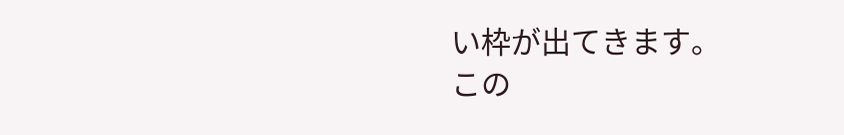い枠が出てきます。
この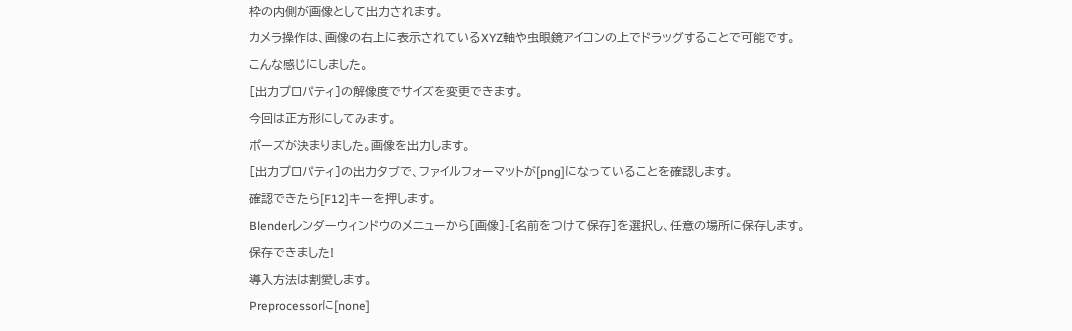枠の内側が画像として出力されます。
カメラ操作は、画像の右上に表示されているXYZ軸や虫眼鏡アイコンの上でドラッグすることで可能です。
こんな感じにしました。
[出力プロパティ]の解像度でサイズを変更できます。
今回は正方形にしてみます。
ポーズが決まりました。画像を出力します。
[出力プロパティ]の出力タブで、ファイルフォーマットが[png]になっていることを確認します。
確認できたら[F12]キーを押します。
Blenderレンダーウィンドウのメニューから[画像]-[名前をつけて保存]を選択し、任意の場所に保存します。
保存できました!
導入方法は割愛します。
Preprocessorに[none]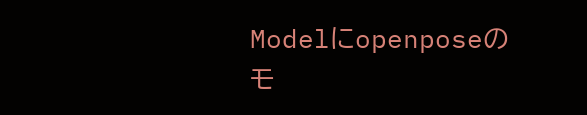Modelにopenposeのモ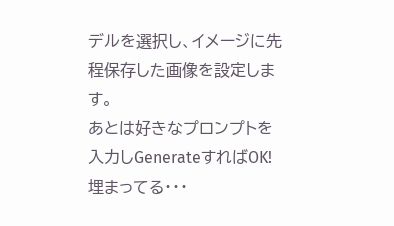デルを選択し、イメージに先程保存した画像を設定します。
あとは好きなプロンプトを入力しGenerateすればOK!
埋まってる・・・